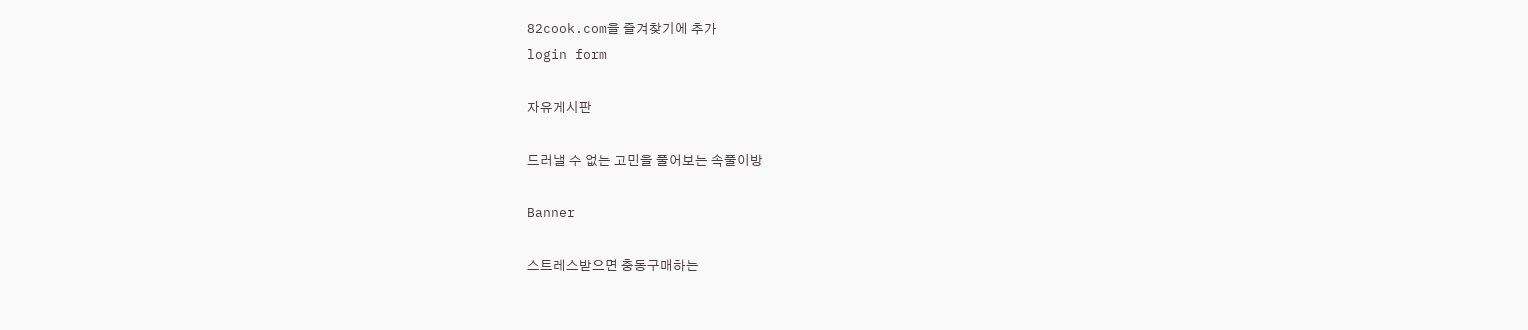82cook.com을 즐겨찾기에 추가
login form

자유게시판

드러낼 수 없는 고민을 풀어보는 속풀이방

Banner

스트레스받으면 충동구매하는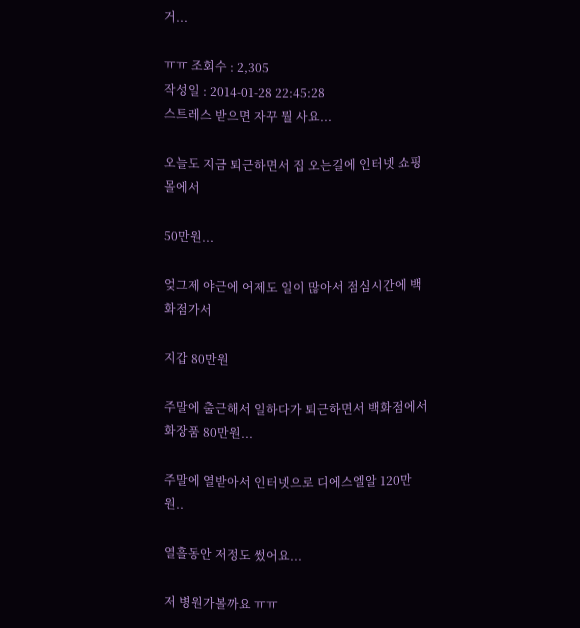거...

ㅠㅠ 조회수 : 2,305
작성일 : 2014-01-28 22:45:28
스트레스 받으면 자꾸 뭘 사요...

오늘도 지금 퇴근하면서 집 오는길에 인터넷 쇼핑몰에서

50만원...

엊그제 야근에 어제도 일이 많아서 점심시간에 백화점가서

지갑 80만원

주말에 출근해서 일하다가 퇴근하면서 백화점에서 화장품 80만원...

주말에 열받아서 인터넷으로 디에스엘알 120만원..

열흘동안 저정도 썼어요...

저 병원가볼까요 ㅠㅠ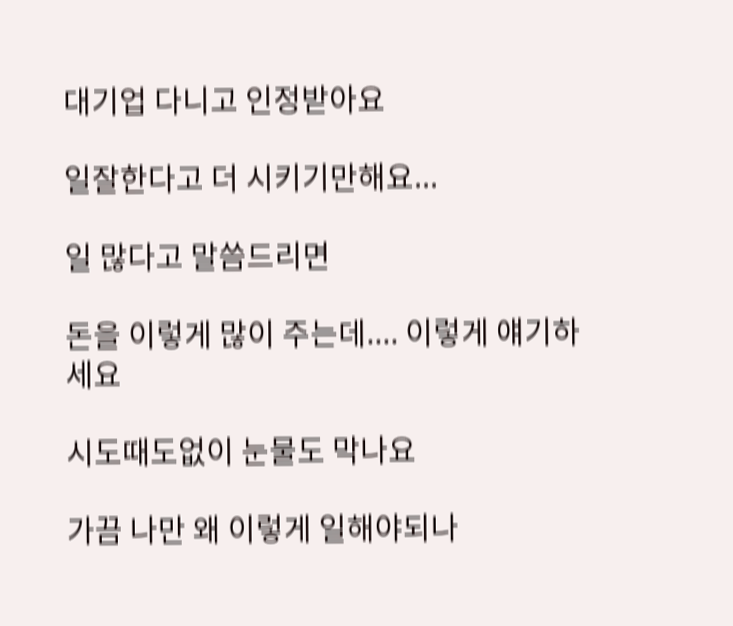대기업 다니고 인정받아요

일잘한다고 더 시키기만해요...

일 많다고 말씀드리면

돈을 이렇게 많이 주는데.... 이렇게 얘기하세요

시도때도없이 눈물도 막나요

가끔 나만 왜 이렇게 일해야되나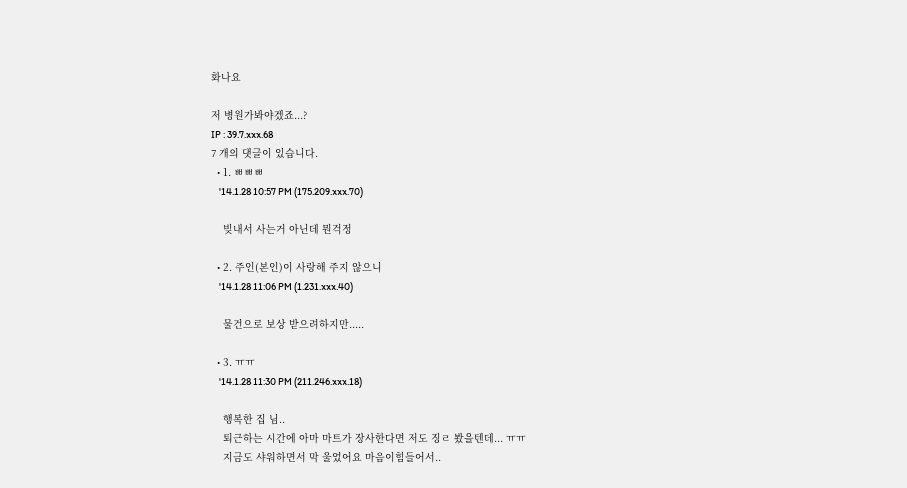화나요

저 병원가봐야겠죠...?
IP : 39.7.xxx.68
7 개의 댓글이 있습니다.
  • 1. ㅃㅃㅃ
    '14.1.28 10:57 PM (175.209.xxx.70)

    빚내서 사는거 아닌데 뭔걱정

  • 2. 주인(본인)이 사랑해 주지 않으니
    '14.1.28 11:06 PM (1.231.xxx.40)

    물건으로 보상 받으려하지만.....

  • 3. ㅠㅠ
    '14.1.28 11:30 PM (211.246.xxx.18)

    행복한 집 님..
    퇴근하는 시간에 아마 마트가 장사한다면 저도 징ㄹ 봤을텐데... ㅠㅠ
    지금도 샤워하면서 막 울었어요 마음이힘들어서..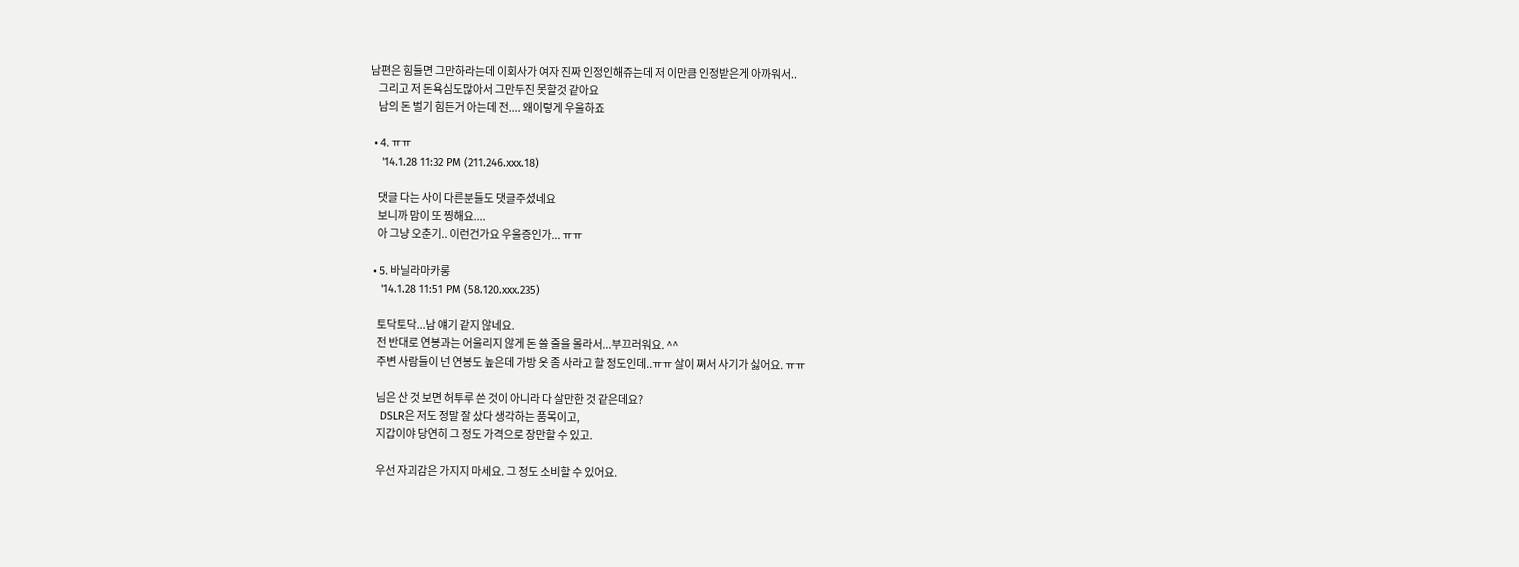남편은 힘들면 그만하라는데 이회사가 여자 진짜 인정인해쥬는데 저 이만큼 인정받은게 아까워서..
    그리고 저 돈욕심도많아서 그만두진 못할것 같아요
    남의 돈 벌기 힘든거 아는데 전.... 왜이렇게 우울하죠

  • 4. ㅠㅠ
    '14.1.28 11:32 PM (211.246.xxx.18)

    댓글 다는 사이 다른분들도 댓글주셨네요
    보니까 맘이 또 찡해요....
    아 그냥 오춘기.. 이런건가요 우울증인가... ㅠㅠ

  • 5. 바닐라마카롱
    '14.1.28 11:51 PM (58.120.xxx.235)

    토닥토닥...남 얘기 같지 않네요.
    전 반대로 연봉과는 어울리지 않게 돈 쓸 줄을 몰라서...부끄러워요. ^^
    주변 사람들이 넌 연봉도 높은데 가방 옷 좀 사라고 할 정도인데..ㅠㅠ 살이 쪄서 사기가 싫어요. ㅠㅠ

    님은 산 것 보면 허투루 쓴 것이 아니라 다 살만한 것 같은데요?
    DSLR은 저도 정말 잘 샀다 생각하는 품목이고,
    지갑이야 당연히 그 정도 가격으로 장만할 수 있고.

    우선 자괴감은 가지지 마세요. 그 정도 소비할 수 있어요.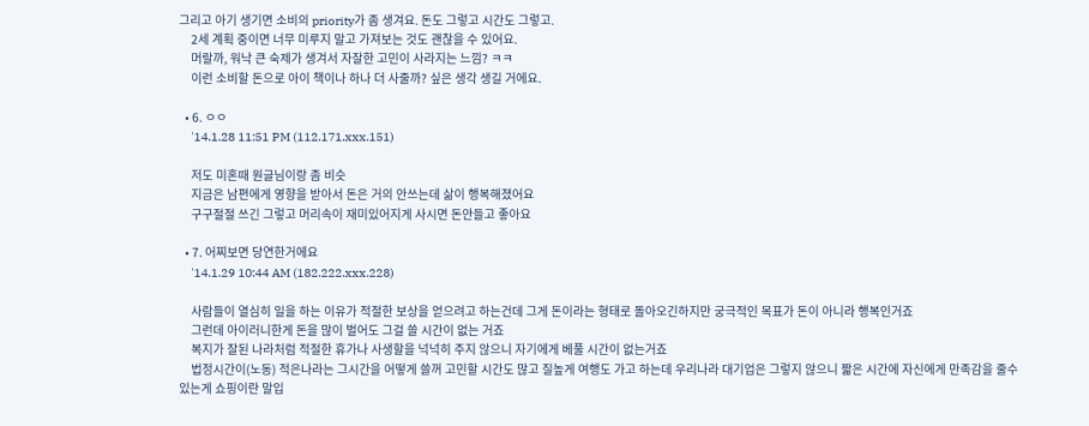그리고 아기 생기면 소비의 priority가 좀 생겨요. 돈도 그렇고 시간도 그렇고.
    2세 계획 중이면 너무 미루지 말고 가져보는 것도 괜찮을 수 있어요.
    머랄까, 워낙 큰 숙제가 생겨서 자잘한 고민이 사라지는 느낌? ㅋㅋ
    이런 소비할 돈으로 아이 책이나 하나 더 사줄까? 싶은 생각 생길 거에요.

  • 6. ㅇㅇ
    '14.1.28 11:51 PM (112.171.xxx.151)

    저도 미혼때 원글님이랑 좀 비슷
    지금은 남편에게 영향을 받아서 돈은 거의 안쓰는데 삶이 행복해졌어요
    구구절절 쓰긴 그렇고 머리속이 재미있어지게 사시면 돈안들고 좋아요

  • 7. 어찌보면 당연한거에요
    '14.1.29 10:44 AM (182.222.xxx.228)

    사람들이 열심히 일을 하는 이유가 적절한 보상을 얻으려고 하는건데 그게 돈이라는 형태로 돌아오긴하지만 궁극적인 목표가 돈이 아니라 행복인거죠
    그런데 아이러니한게 돈을 많이 벌어도 그걸 쓸 시간이 없는 거죠
    복지가 잘된 나라처럼 적절한 휴가나 사생할을 넉넉히 주지 않으니 자기에게 베풀 시간이 없는거죠
    법정시간이(노동) 적은나라는 그시간을 어떻게 쓸꺼 고민할 시간도 많고 질높게 여행도 가고 하는데 우리나라 대기업은 그렇지 않으니 짧은 시간에 자신에게 만족감을 줄수 있는게 쇼핑이란 말입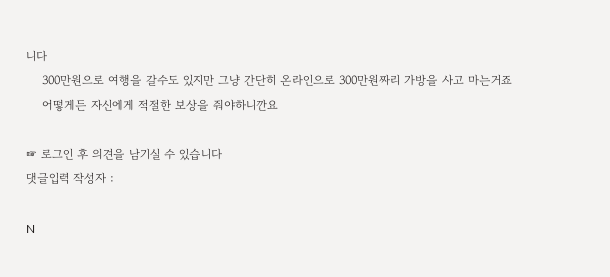니다
    300만원으로 여행을 갈수도 있지만 그냥 간단히 온라인으로 300만원짜리 가방을 사고 마는거죠
    어떻게든 자신에게 적절한 보상을 줘야하니깐요

☞ 로그인 후 의견을 남기실 수 있습니다
댓글입력 작성자 :

N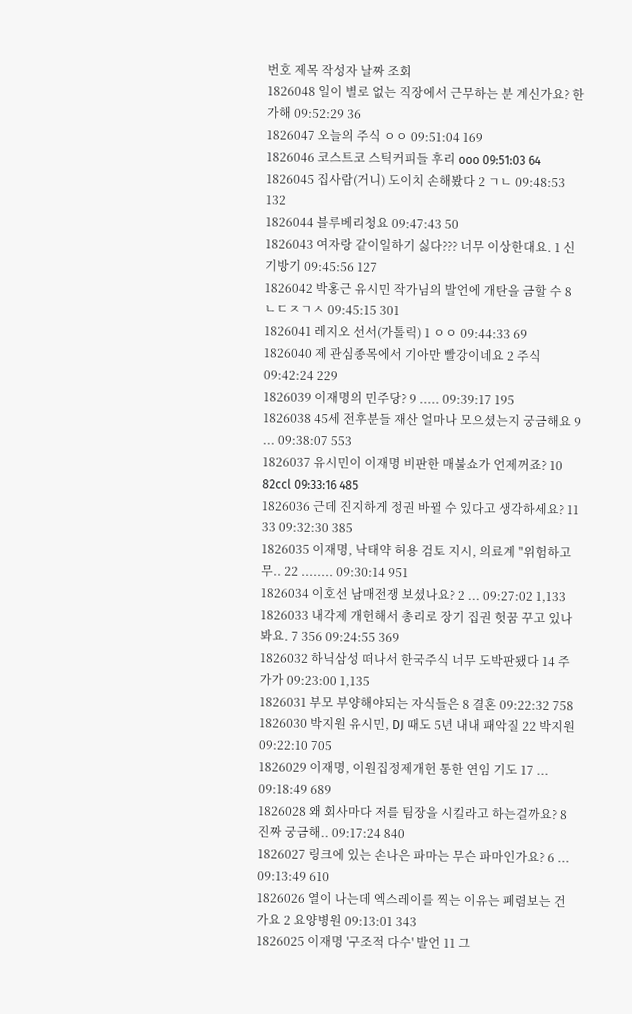번호 제목 작성자 날짜 조회
1826048 일이 별로 없는 직장에서 근무하는 분 계신가요? 한가해 09:52:29 36
1826047 오늘의 주식 ㅇㅇ 09:51:04 169
1826046 코스트코 스틱커피들 후리 ooo 09:51:03 64
1826045 집사람(거니) 도이치 손해봤다 2 ㄱㄴ 09:48:53 132
1826044 블루베리청요 09:47:43 50
1826043 여자랑 같이일하기 싫다??? 너무 이상한대요. 1 신기방기 09:45:56 127
1826042 박홍근 유시민 작가님의 발언에 개탄을 금할 수 8 ㄴㄷㅈㄱㅅ 09:45:15 301
1826041 레지오 선서(가톨릭) 1 ㅇㅇ 09:44:33 69
1826040 제 관심종목에서 기아만 빨강이네요 2 주식 09:42:24 229
1826039 이재명의 민주당? 9 ..... 09:39:17 195
1826038 45세 전후분들 재산 얼마나 모으셨는지 궁금해요 9 ... 09:38:07 553
1826037 유시민이 이재명 비판한 매불쇼가 언제꺼죠? 10 82ccl 09:33:16 485
1826036 근데 진지하게 정권 바뀔 수 있다고 생각하세요? 11 33 09:32:30 385
1826035 이재명, 낙태약 허용 검토 지시, 의료계 "위험하고 무.. 22 ........ 09:30:14 951
1826034 이호선 남매전쟁 보셨나요? 2 ... 09:27:02 1,133
1826033 내각제 개헌해서 총리로 장기 집권 헛꿈 꾸고 있나봐요. 7 356 09:24:55 369
1826032 하닉삼성 떠나서 한국주식 너무 도박판됐다 14 주가가 09:23:00 1,135
1826031 부모 부양해야되는 자식들은 8 결혼 09:22:32 758
1826030 박지원 유시민, DJ 때도 5년 내내 패악질 22 박지원 09:22:10 705
1826029 이재명, 이원집정제개헌 통한 연임 기도 17 ... 09:18:49 689
1826028 왜 회사마다 저를 팀장을 시킬라고 하는걸까요? 8 진짜 궁금해.. 09:17:24 840
1826027 링크에 있는 손나은 파마는 무슨 파마인가요? 6 ... 09:13:49 610
1826026 열이 나는데 엑스레이를 찍는 이유는 폐렴보는 건가요 2 요양병원 09:13:01 343
1826025 이재명 '구조적 다수' 발언 11 그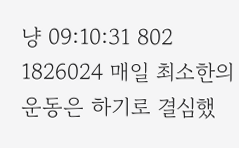냥 09:10:31 802
1826024 매일 최소한의 운동은 하기로 결심했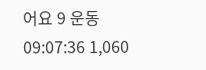어요 9 운동 09:07:36 1,060